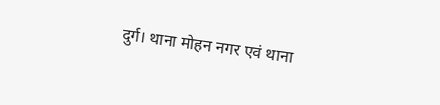दुर्ग। थाना मोहन नगर एवं थाना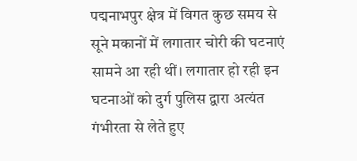पद्मनाभपुर क्षेत्र में विगत कुछ समय से सूने मकानों में लगातार चोरी की घटनाएं सामने आ रही थीं। लगातार हो रही इन घटनाओं को दुर्ग पुलिस द्वारा अत्यंत गंभीरता से लेते हुए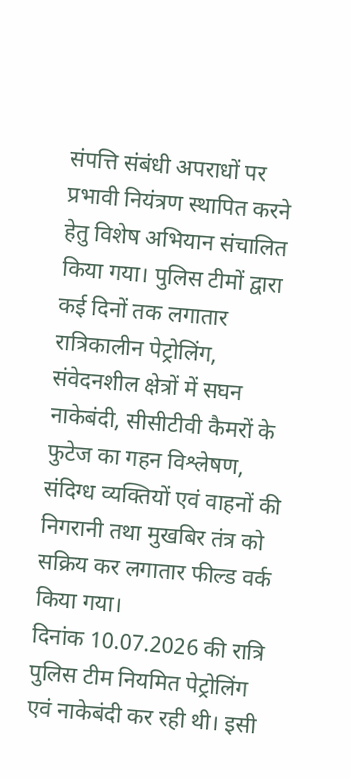संपत्ति संबंधी अपराधों पर प्रभावी नियंत्रण स्थापित करने हेतु विशेष अभियान संचालित किया गया। पुलिस टीमों द्वारा कई दिनों तक लगातार रात्रिकालीन पेट्रोलिंग, संवेदनशील क्षेत्रों में सघन नाकेबंदी, सीसीटीवी कैमरों के फुटेज का गहन विश्लेषण, संदिग्ध व्यक्तियों एवं वाहनों की निगरानी तथा मुखबिर तंत्र को सक्रिय कर लगातार फील्ड वर्क किया गया।
दिनांक 10.07.2026 की रात्रि पुलिस टीम नियमित पेट्रोलिंग एवं नाकेबंदी कर रही थी। इसी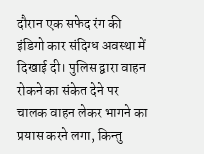दौरान एक सफेद रंग की इंडिगो कार संदिग्ध अवस्था में दिखाई दी। पुलिस द्वारा वाहन रोकने का संकेत देने पर चालक वाहन लेकर भागने का प्रयास करने लगा, किन्तु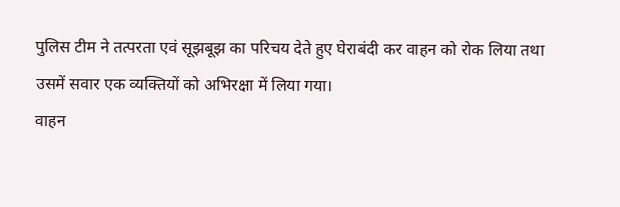पुलिस टीम ने तत्परता एवं सूझबूझ का परिचय देते हुए घेराबंदी कर वाहन को रोक लिया तथा उसमें सवार एक व्यक्तियों को अभिरक्षा में लिया गया।
वाहन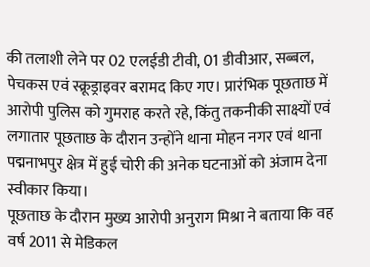की तलाशी लेने पर 02 एलईडी टीवी, 01 डीवीआर, सब्बल, पेचकस एवं स्क्रूड्राइवर बरामद किए गए। प्रारंभिक पूछताछ में आरोपी पुलिस को गुमराह करते रहे, किंतु तकनीकी साक्ष्यों एवं लगातार पूछताछ के दौरान उन्होंने थाना मोहन नगर एवं थाना पद्मनाभपुर क्षेत्र में हुई चोरी की अनेक घटनाओं को अंजाम देना स्वीकार किया।
पूछताछ के दौरान मुख्य आरोपी अनुराग मिश्रा ने बताया कि वह वर्ष 2011 से मेडिकल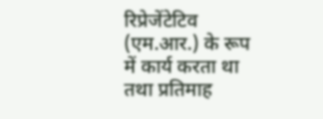रिप्रेजेंटेटिव (एम.आर.) के रूप में कार्य करता था तथा प्रतिमाह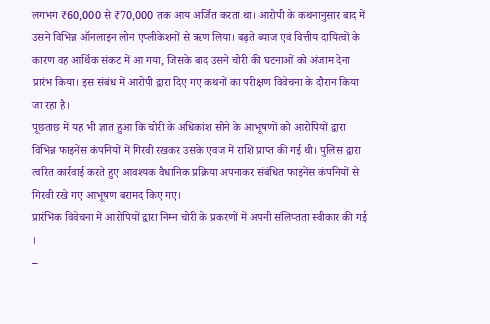लगभग ₹60,000 से ₹70,000 तक आय अर्जित करता था। आरोपी के कथनानुसार बाद में उसने विभिन्न ऑनलाइन लोन एप्लीकेशनों से ऋण लिया। बढ़ते ब्याज एवं वित्तीय दायित्वों के कारण वह आर्थिक संकट में आ गया, जिसके बाद उसने चोरी की घटनाओं को अंजाम देना प्रारंभ किया। इस संबंध में आरोपी द्वारा दिए गए कथनों का परीक्षण विवेचना के दौरान किया जा रहा है।
पूछताछ में यह भी ज्ञात हुआ कि चोरी के अधिकांश सोने के आभूषणों को आरोपियों द्वारा विभिन्न फाइनेंस कंपनियों में गिरवी रखकर उसके एवज में राशि प्राप्त की गई थी। पुलिस द्वारा त्वरित कार्रवाई करते हुए आवश्यक वैधानिक प्रक्रिया अपनाकर संबंधित फाइनेंस कंपनियों से गिरवी रखे गए आभूषण बरामद किए गए।
प्रारंभिक विवेचना में आरोपियों द्वारा निम्न चोरी के प्रकरणों में अपनी संलिप्तता स्वीकार की गई ।
–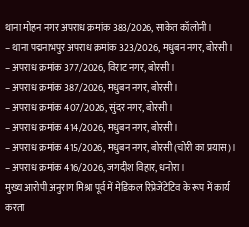थाना मोहन नगर अपराध क्रमांक 383/2026, साकेत कॉलोनी।
– थाना पद्मनाभपुर अपराध क्रमांक 323/2026, मधुबन नगर, बोरसी।
– अपराध क्रमांक 377/2026, विराट नगर, बोरसी।
– अपराध क्रमांक 387/2026, मधुबन नगर, बोरसी।
– अपराध क्रमांक 407/2026, सुंदर नगर, बोरसी।
– अपराध क्रमांक 414/2026, मधुबन नगर, बोरसी।
– अपराध क्रमांक 415/2026, मधुबन नगर, बोरसी (चोरी का प्रयास)।
– अपराध क्रमांक 416/2026, जगदीश विहार, धनोरा।
मुख्य आरोपी अनुराग मिश्रा पूर्व में मेडिकल रिप्रेजेंटेटिव के रूप में कार्य करता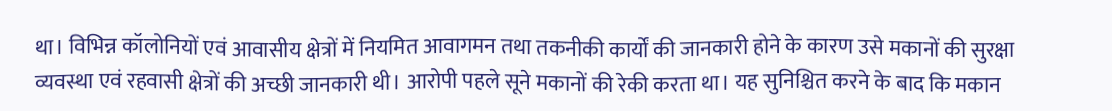था। विभिन्न कॉलोनियों एवं आवासीय क्षेत्रों में नियमित आवागमन तथा तकनीकी कार्यों की जानकारी होने के कारण उसे मकानों की सुरक्षा व्यवस्था एवं रहवासी क्षेत्रों की अच्छी जानकारी थी। आरोपी पहले सूने मकानों की रेकी करता था। यह सुनिश्चित करने के बाद कि मकान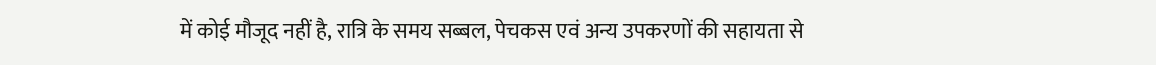में कोई मौजूद नहीं है, रात्रि के समय सब्बल, पेचकस एवं अन्य उपकरणों की सहायता से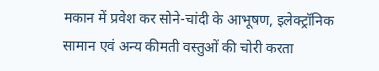मकान में प्रवेश कर सोने-चांदी के आभूषण, इलेक्ट्रॉनिक सामान एवं अन्य कीमती वस्तुओं की चोरी करता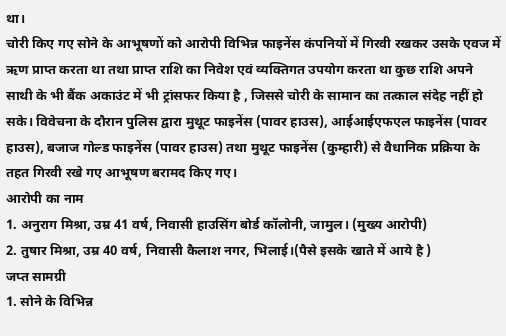था।
चोरी किए गए सोने के आभूषणों को आरोपी विभिन्न फाइनेंस कंपनियों में गिरवी रखकर उसके एवज में ऋण प्राप्त करता था तथा प्राप्त राशि का निवेश एवं व्यक्तिगत उपयोग करता था कुछ राशि अपने साथी के भी बैंक अकाउंट में भी ट्रांसफर किया है , जिससे चोरी के सामान का तत्काल संदेह नहीं हो सके। विवेचना के दौरान पुलिस द्वारा मुथूट फाइनेंस (पावर हाउस), आईआईएफएल फाइनेंस (पावर हाउस), बजाज गोल्ड फाइनेंस (पावर हाउस) तथा मुथूट फाइनेंस (कुम्हारी) से वैधानिक प्रक्रिया के तहत गिरवी रखे गए आभूषण बरामद किए गए।
आरोपी का नाम
1. अनुराग मिश्रा, उम्र 41 वर्ष, निवासी हाउसिंग बोर्ड कॉलोनी, जामुल। (मुख्य आरोपी)
2. तुषार मिश्रा, उम्र 40 वर्ष, निवासी कैलाश नगर, भिलाई।(पैसे इसके खाते में आये है )
जप्त सामग्री
1. सोने के विभिन्न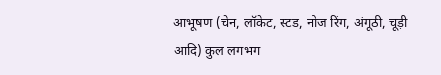आभूषण (चेन, लॉकेट, स्टड, नोज रिंग, अंगूठी, चूड़ी आदि) कुल लगभग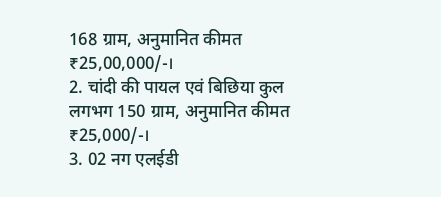168 ग्राम, अनुमानित कीमत ₹25,00,000/-।
2. चांदी की पायल एवं बिछिया कुल लगभग 150 ग्राम, अनुमानित कीमत ₹25,000/-।
3. 02 नग एलईडी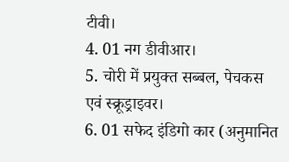टीवी।
4. 01 नग डीवीआर।
5. चोरी में प्रयुक्त सब्बल, पेचकस एवं स्क्रूड्राइवर।
6. 01 सफेद इंडिगो कार (अनुमानित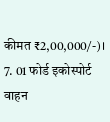कीमत ₹2,00,000/-)।
7. 01 फोर्ड इकोस्पोर्ट वाहन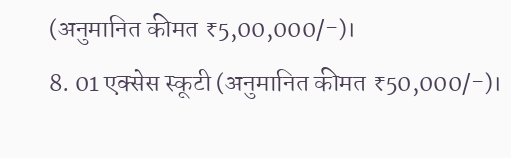(अनुमानित कीमत ₹5,00,000/-)।
8. 01 एक्सेस स्कूटी (अनुमानित कीमत ₹50,000/-)।